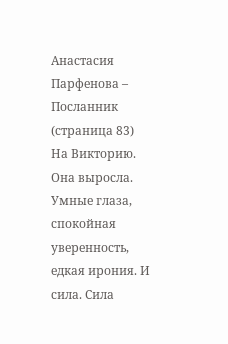Анастасия Парфенова – Посланник (страница 83)
На Викторию.
Она выросла.
Умные глаза, спокойная уверенность, едкая ирония. И сила. Сила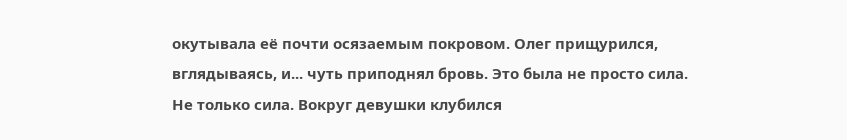окутывала её почти осязаемым покровом. Олег прищурился, вглядываясь, и... чуть приподнял бровь. Это была не просто сила. Не только сила. Вокруг девушки клубился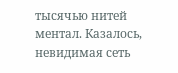тысячью нитей ментал. Казалось, невидимая сеть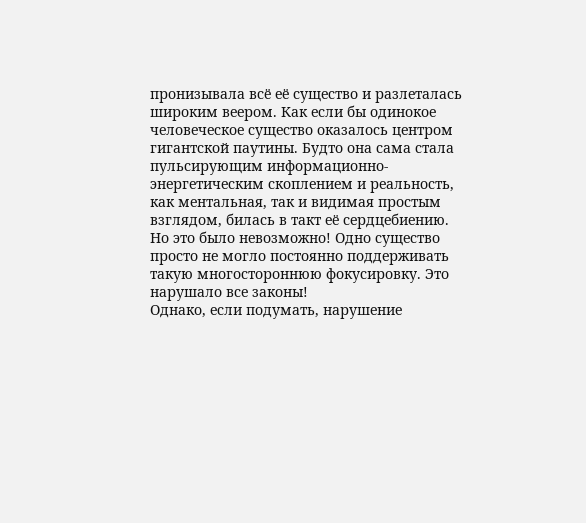пронизывала всё её существо и разлеталась широким веером. Как если бы одинокое человеческое существо оказалось центром гигантской паутины. Будто она сама стала пульсирующим информационно-энергетическим скоплением и реальность, как ментальная, так и видимая простым взглядом, билась в такт её сердцебиению.
Но это было невозможно! Одно существо просто не могло постоянно поддерживать такую многостороннюю фокусировку. Это нарушало все законы!
Однако, если подумать, нарушение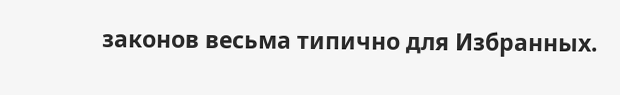законов весьма типично для Избранных.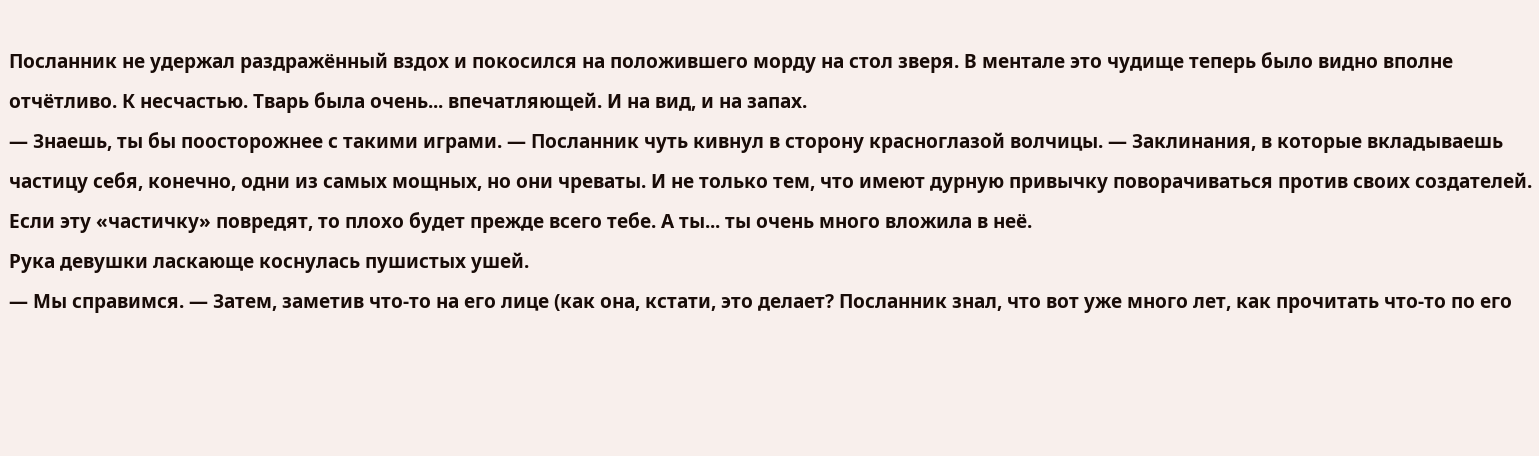Посланник не удержал раздражённый вздох и покосился на положившего морду на стол зверя. В ментале это чудище теперь было видно вполне отчётливо. К несчастью. Тварь была очень... впечатляющей. И на вид, и на запах.
— Знаешь, ты бы поосторожнее с такими играми. — Посланник чуть кивнул в сторону красноглазой волчицы. — Заклинания, в которые вкладываешь частицу себя, конечно, одни из самых мощных, но они чреваты. И не только тем, что имеют дурную привычку поворачиваться против своих создателей. Если эту «частичку» повредят, то плохо будет прежде всего тебе. А ты... ты очень много вложила в неё.
Рука девушки ласкающе коснулась пушистых ушей.
— Мы справимся. — Затем, заметив что-то на его лице (как она, кстати, это делает? Посланник знал, что вот уже много лет, как прочитать что-то по его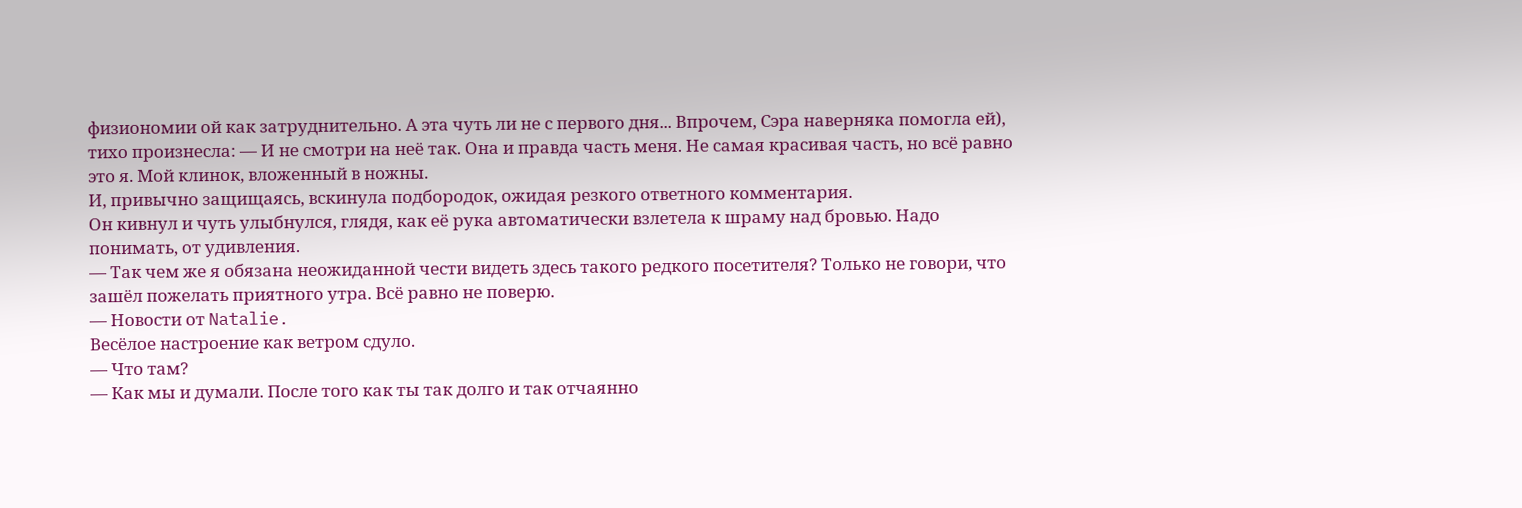физиономии ой как затруднительно. А эта чуть ли не с первого дня... Впрочем, Сэра наверняка помогла ей), тихо произнесла: — И не смотри на неё так. Она и правда часть меня. Не самая красивая часть, но всё равно это я. Мой клинок, вложенный в ножны.
И, привычно защищаясь, вскинула подбородок, ожидая резкого ответного комментария.
Он кивнул и чуть улыбнулся, глядя, как её рука автоматически взлетела к шраму над бровью. Надо понимать, от удивления.
— Так чем же я обязана неожиданной чести видеть здесь такого редкого посетителя? Только не говори, что зашёл пожелать приятного утра. Всё равно не поверю.
— Новости от Natalie.
Весёлое настроение как ветром сдуло.
— Что там?
— Как мы и думали. После того как ты так долго и так отчаянно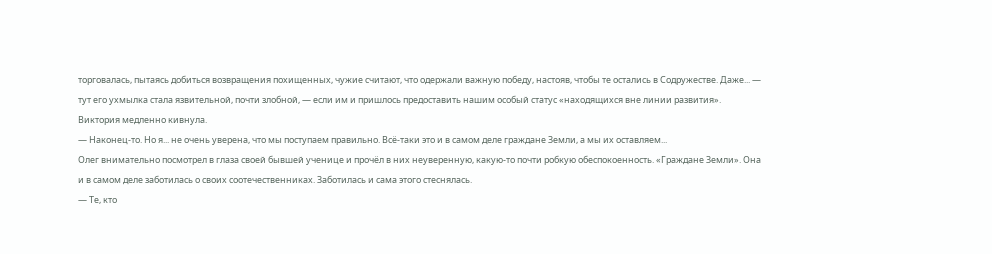торговалась, пытаясь добиться возвращения похищенных, чужие считают, что одержали важную победу, настояв, чтобы те остались в Содружестве. Даже... — тут его ухмылка стала язвительной, почти злобной, — если им и пришлось предоставить нашим особый статус «находящихся вне линии развития».
Виктория медленно кивнула.
— Наконец-то. Но я... не очень уверена, что мы поступаем правильно. Всё-таки это и в самом деле граждане Земли, а мы их оставляем...
Олег внимательно посмотрел в глаза своей бывшей ученице и прочёл в них неуверенную, какую-то почти робкую обеспокоенность. «Граждане Земли». Она и в самом деле заботилась о своих соотечественниках. Заботилась и сама этого стеснялась.
— Те, кто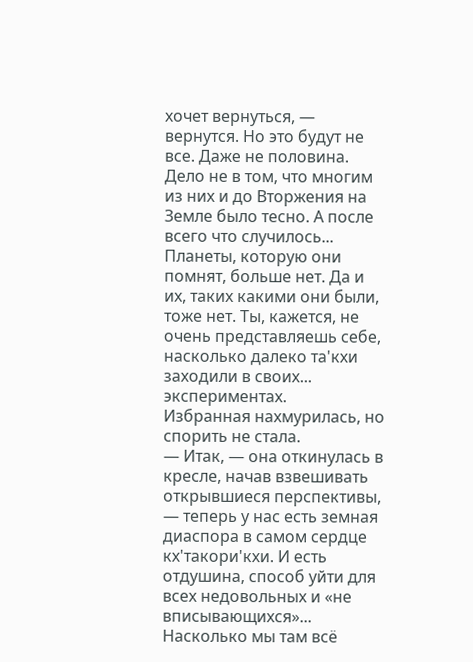хочет вернуться, — вернутся. Но это будут не все. Даже не половина. Дело не в том, что многим из них и до Вторжения на Земле было тесно. А после всего что случилось... Планеты, которую они помнят, больше нет. Да и их, таких какими они были, тоже нет. Ты, кажется, не очень представляешь себе, насколько далеко та'кхи заходили в своих... экспериментах.
Избранная нахмурилась, но спорить не стала.
— Итак, — она откинулась в кресле, начав взвешивать открывшиеся перспективы, — теперь у нас есть земная диаспора в самом сердце кх'такори'кхи. И есть отдушина, способ уйти для всех недовольных и «не вписывающихся»... Насколько мы там всё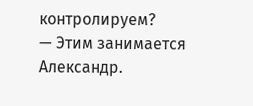контролируем?
— Этим занимается Александр.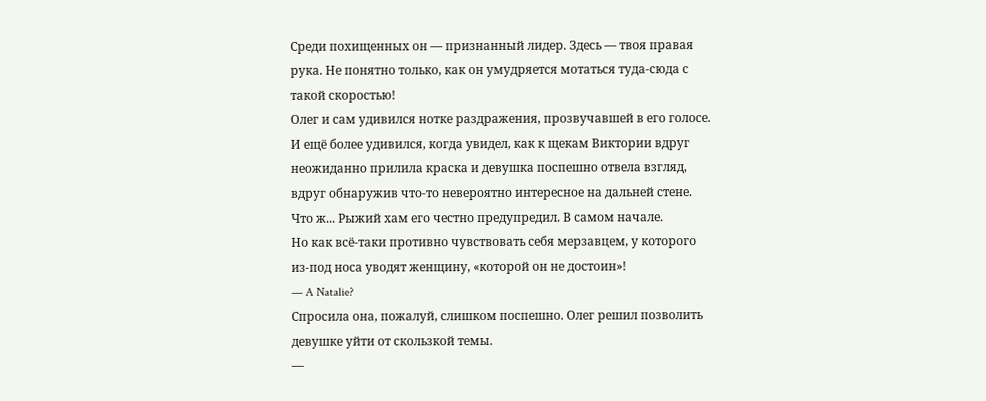Среди похищенных он — признанный лидер. Здесь — твоя правая рука. Не понятно только, как он умудряется мотаться туда-сюда с такой скоростью!
Олег и сам удивился нотке раздражения, прозвучавшей в его голосе. И ещё более удивился, когда увидел, как к щекам Виктории вдруг неожиданно прилила краска и девушка поспешно отвела взгляд, вдруг обнаружив что-то невероятно интересное на дальней стене. Что ж... Рыжий хам его честно предупредил. В самом начале.
Но как всё-таки противно чувствовать себя мерзавцем, у которого из-под носа уводят женщину, «которой он не достоин»!
— A Natalie?
Спросила она, пожалуй, слишком поспешно. Олег решил позволить девушке уйти от скользкой темы.
—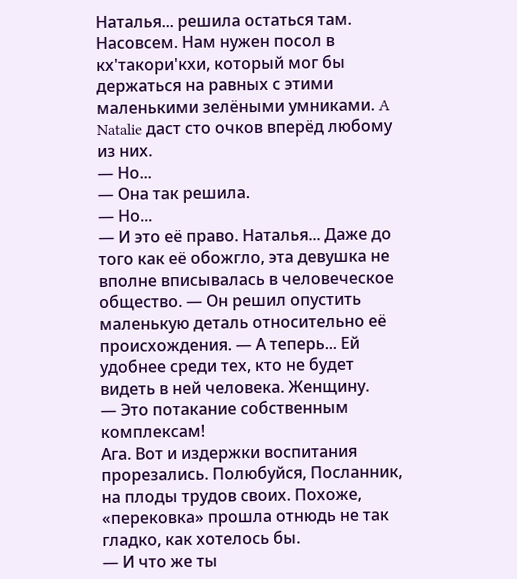Наталья... решила остаться там. Насовсем. Нам нужен посол в кх'такори'кхи, который мог бы держаться на равных с этими маленькими зелёными умниками. A Natalie даст сто очков вперёд любому из них.
— Но...
— Она так решила.
— Но...
— И это её право. Наталья... Даже до того как её обожгло, эта девушка не вполне вписывалась в человеческое общество. — Он решил опустить маленькую деталь относительно её происхождения. — А теперь... Ей удобнее среди тех, кто не будет видеть в ней человека. Женщину.
— Это потакание собственным комплексам!
Ага. Вот и издержки воспитания прорезались. Полюбуйся, Посланник, на плоды трудов своих. Похоже, «перековка» прошла отнюдь не так гладко, как хотелось бы.
— И что же ты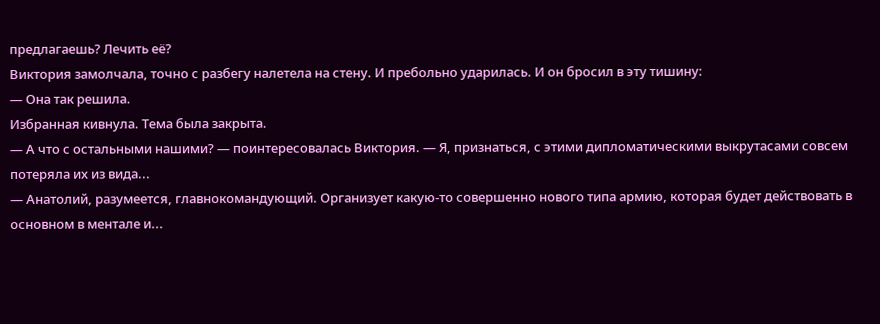предлагаешь? Лечить её?
Виктория замолчала, точно с разбегу налетела на стену. И пребольно ударилась. И он бросил в эту тишину:
— Она так решила.
Избранная кивнула. Тема была закрыта.
— А что с остальными нашими? — поинтересовалась Виктория. — Я, признаться, с этими дипломатическими выкрутасами совсем потеряла их из вида...
— Анатолий, разумеется, главнокомандующий. Организует какую-то совершенно нового типа армию, которая будет действовать в основном в ментале и...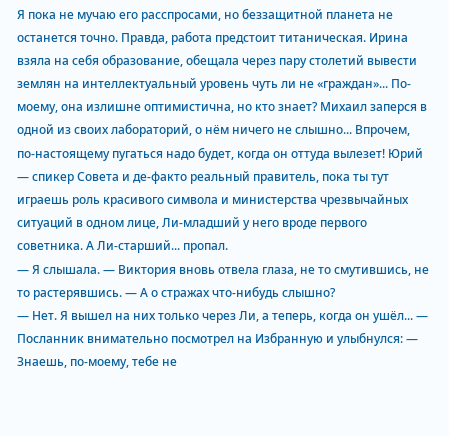Я пока не мучаю его расспросами, но беззащитной планета не останется точно. Правда, работа предстоит титаническая. Ирина взяла на себя образование, обещала через пару столетий вывести землян на интеллектуальный уровень чуть ли не «граждан»... По-моему, она излишне оптимистична, но кто знает? Михаил заперся в одной из своих лабораторий, о нём ничего не слышно... Впрочем, по-настоящему пугаться надо будет, когда он оттуда вылезет! Юрий — спикер Совета и де-факто реальный правитель, пока ты тут играешь роль красивого символа и министерства чрезвычайных ситуаций в одном лице, Ли-младший у него вроде первого советника. А Ли-старший... пропал.
— Я слышала. — Виктория вновь отвела глаза, не то смутившись, не то растерявшись. — А о стражах что-нибудь слышно?
— Нет. Я вышел на них только через Ли, а теперь, когда он ушёл... — Посланник внимательно посмотрел на Избранную и улыбнулся: — Знаешь, по-моему, тебе не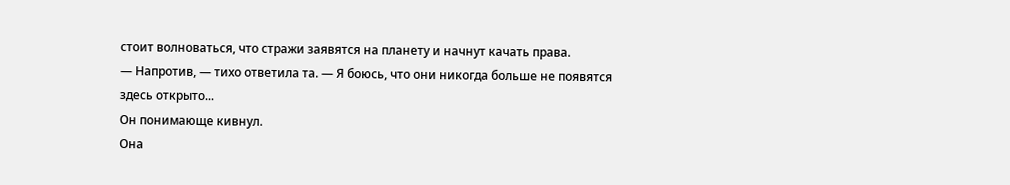стоит волноваться, что стражи заявятся на планету и начнут качать права.
— Напротив, — тихо ответила та. — Я боюсь, что они никогда больше не появятся здесь открыто...
Он понимающе кивнул.
Она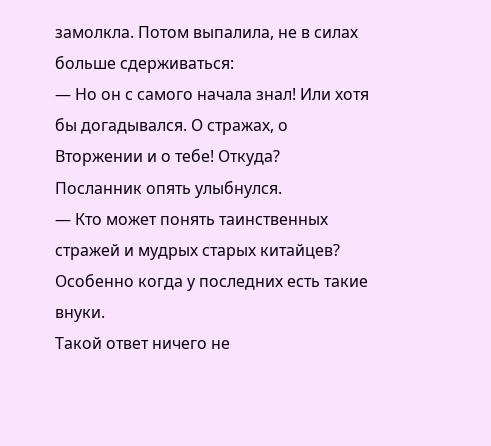замолкла. Потом выпалила, не в силах больше сдерживаться:
— Но он с самого начала знал! Или хотя бы догадывался. О стражах, о Вторжении и о тебе! Откуда?
Посланник опять улыбнулся.
— Кто может понять таинственных стражей и мудрых старых китайцев? Особенно когда у последних есть такие внуки.
Такой ответ ничего не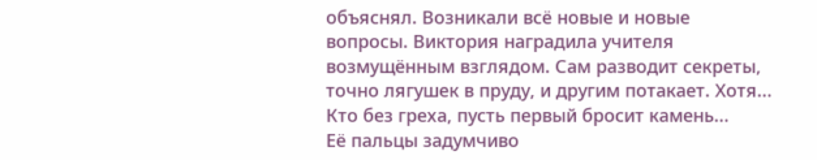объяснял. Возникали всё новые и новые вопросы. Виктория наградила учителя возмущённым взглядом. Сам разводит секреты, точно лягушек в пруду, и другим потакает. Хотя... Кто без греха, пусть первый бросит камень...
Её пальцы задумчиво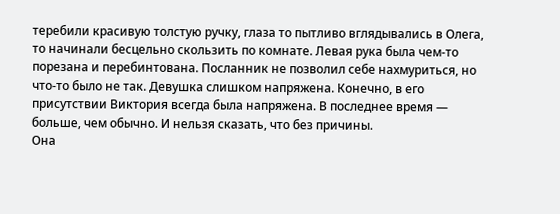теребили красивую толстую ручку, глаза то пытливо вглядывались в Олега, то начинали бесцельно скользить по комнате. Левая рука была чем-то порезана и перебинтована. Посланник не позволил себе нахмуриться, но что-то было не так. Девушка слишком напряжена. Конечно, в его присутствии Виктория всегда была напряжена. В последнее время — больше, чем обычно. И нельзя сказать, что без причины.
Она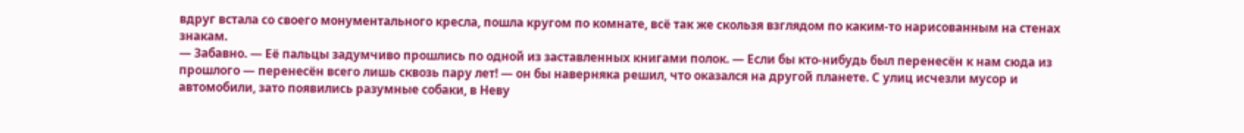вдруг встала со своего монументального кресла, пошла кругом по комнате, всё так же скользя взглядом по каким-то нарисованным на стенах знакам.
— Забавно. — Её пальцы задумчиво прошлись по одной из заставленных книгами полок. — Если бы кто-нибудь был перенесён к нам сюда из прошлого — перенесён всего лишь сквозь пару лет! — он бы наверняка решил, что оказался на другой планете. С улиц исчезли мусор и автомобили, зато появились разумные собаки, в Неву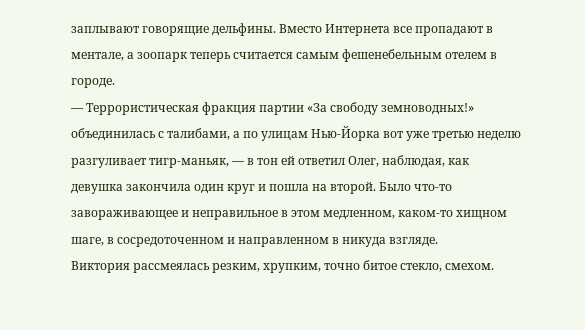заплывают говорящие дельфины. Вместо Интернета все пропадают в ментале, а зоопарк теперь считается самым фешенебельным отелем в городе.
— Террористическая фракция партии «За свободу земноводных!» объединилась с талибами, а по улицам Нью-Йорка вот уже третью неделю разгуливает тигр-маньяк, — в тон ей ответил Олег, наблюдая, как девушка закончила один круг и пошла на второй. Было что-то завораживающее и неправильное в этом медленном, каком-то хищном шаге, в сосредоточенном и направленном в никуда взгляде.
Виктория рассмеялась резким, хрупким, точно битое стекло, смехом.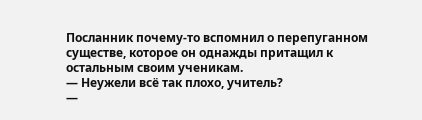Посланник почему-то вспомнил о перепуганном существе, которое он однажды притащил к остальным своим ученикам.
— Неужели всё так плохо, учитель?
—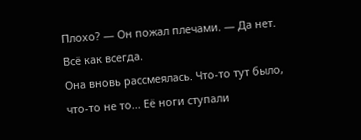Плохо? — Он пожал плечами. — Да нет. Всё как всегда.
Она вновь рассмеялась. Что-то тут было, что-то не то... Её ноги ступали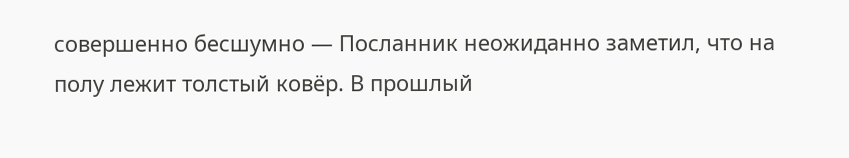совершенно бесшумно — Посланник неожиданно заметил, что на полу лежит толстый ковёр. В прошлый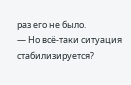раз его не было.
— Но всё-таки ситуация стабилизируется?